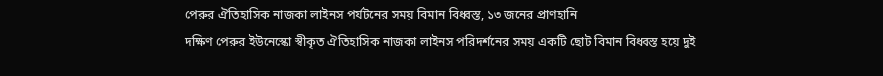পেরুর ঐতিহাসিক নাজকা লাইনস পর্যটনের সময় বিমান বিধ্বস্ত, ১৩ জনের প্রাণহানি
দক্ষিণ পেরুর ইউনেস্কো স্বীকৃত ঐতিহাসিক নাজকা লাইনস পরিদর্শনের সময় একটি ছোট বিমান বিধ্বস্ত হয়ে দুই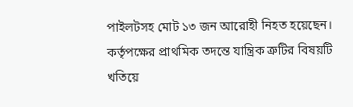পাইলটসহ মোট ১৩ জন আরোহী নিহত হয়েছেন। কর্তৃপক্ষের প্রাথমিক তদন্তে যান্ত্রিক ত্রুটির বিষয়টি খতিয়ে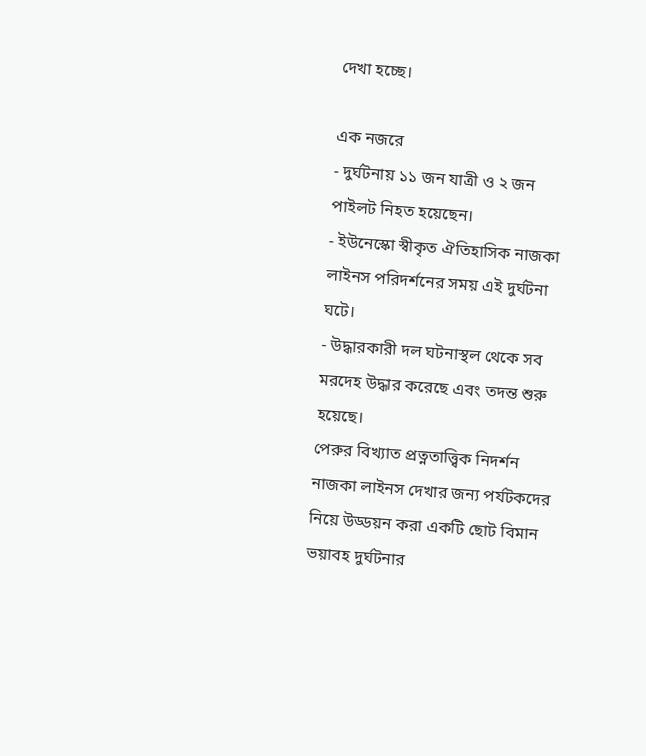দেখা হচ্ছে।

এক নজরে
- দুর্ঘটনায় ১১ জন যাত্রী ও ২ জন পাইলট নিহত হয়েছেন।
- ইউনেস্কো স্বীকৃত ঐতিহাসিক নাজকা লাইনস পরিদর্শনের সময় এই দুর্ঘটনা ঘটে।
- উদ্ধারকারী দল ঘটনাস্থল থেকে সব মরদেহ উদ্ধার করেছে এবং তদন্ত শুরু হয়েছে।
পেরুর বিখ্যাত প্রত্নতাত্ত্বিক নিদর্শন নাজকা লাইনস দেখার জন্য পর্যটকদের নিয়ে উড্ডয়ন করা একটি ছোট বিমান ভয়াবহ দুর্ঘটনার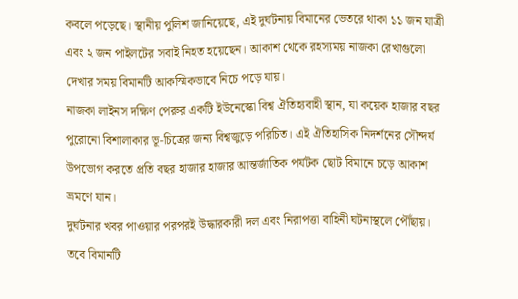কবলে পড়েছে। স্থানীয় পুলিশ জানিয়েছে, এই দুর্ঘটনায় বিমানের ভেতরে থাকা ১১ জন যাত্রী এবং ২ জন পাইলটের সবাই নিহত হয়েছেন। আকাশ থেকে রহস্যময় নাজকা রেখাগুলো দেখার সময় বিমানটি আকস্মিকভাবে নিচে পড়ে যায়।
নাজকা লাইনস দক্ষিণ পেরুর একটি ইউনেস্কো বিশ্ব ঐতিহ্যবাহী স্থান, যা কয়েক হাজার বছর পুরোনো বিশালাকার ভূ-চিত্রের জন্য বিশ্বজুড়ে পরিচিত। এই ঐতিহাসিক নিদর্শনের সৌন্দর্য উপভোগ করতে প্রতি বছর হাজার হাজার আন্তর্জাতিক পর্যটক ছোট বিমানে চড়ে আকাশ ভ্রমণে যান।
দুর্ঘটনার খবর পাওয়ার পরপরই উদ্ধারকারী দল এবং নিরাপত্তা বাহিনী ঘটনাস্থলে পৌঁছায়। তবে বিমানটি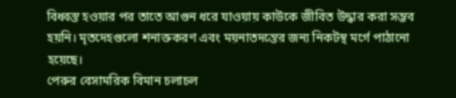বিধ্বস্ত হওয়ার পর তাতে আগুন ধরে যাওয়ায় কাউকে জীবিত উদ্ধার করা সম্ভব হয়নি। মৃতদেহগুলো শনাক্তকরণ এবং ময়নাতদন্তের জন্য নিকটস্থ মর্গে পাঠানো হয়েছে।
পেরুর বেসামরিক বিমান চলাচল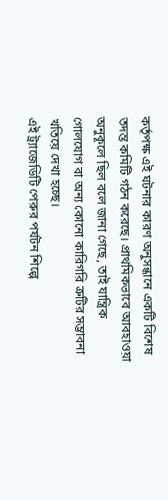কর্তৃপক্ষ এই ঘটনার কারণ অনুসন্ধানে একটি বিশেষ তদন্ত কমিটি গঠন করেছে। প্রাথমিকভাবে আবহাওয়া অনুকূলে ছিল বলে জানা গেছে, তাই যান্ত্রিক গোলযোগ বা অন্য কোনো কারিগরি ত্রুটির সম্ভাবনা খতিয়ে দেখা হচ্ছে।
এই ট্র্যাজেডিটি পেরুর পর্যটন শিল্পে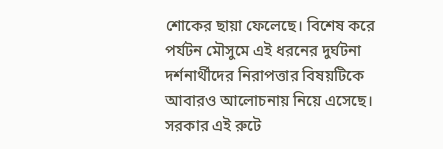শোকের ছায়া ফেলেছে। বিশেষ করে পর্যটন মৌসুমে এই ধরনের দুর্ঘটনা দর্শনার্থীদের নিরাপত্তার বিষয়টিকে আবারও আলোচনায় নিয়ে এসেছে। সরকার এই রুটে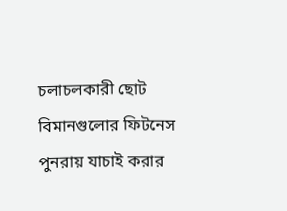চলাচলকারী ছোট বিমানগুলোর ফিটনেস পুনরায় যাচাই করার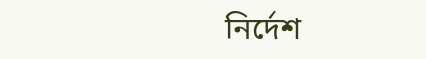নির্দেশ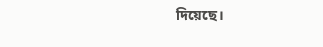দিয়েছে।